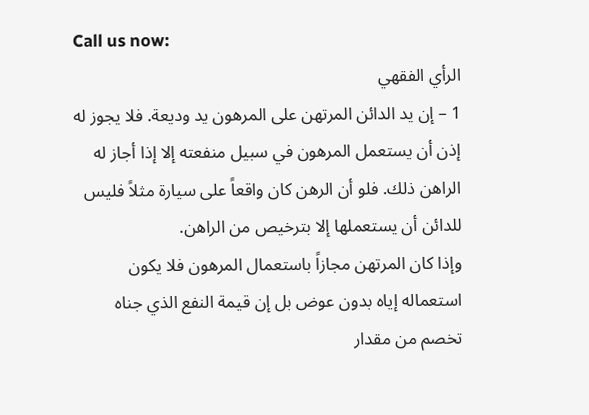Call us now:
الرأي الفقهي
1 – إن يد الدائن المرتهن على المرهون يد وديعة. فلا يجوز له إذن أن يستعمل المرهون في سبيل منفعته إلا إذا أجاز له الراهن ذلك. فلو أن الرهن كان واقعاً على سيارة مثلاً فليس للدائن أن يستعملها إلا بترخيص من الراهن.
وإذا كان المرتهن مجازاً باستعمال المرهون فلا يكون استعماله إياه بدون عوض بل إن قيمة النفع الذي جناه تخصم من مقدار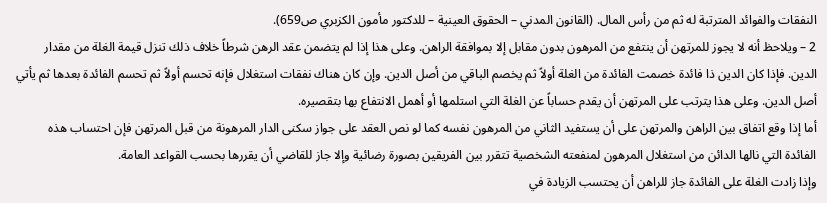النفقات والفوائد المترتبة له ثم من رأس المال. (القانون المدني – الحقوق العينية – للدكتور مأمون الكزبري ص659).
2 – ويلاحظ أنه لا يجوز للمرتهن أن ينتفع من المرهون بدون مقابل إلا بموافقة الراهن. وعلى هذا إذا لم يتضمن عقد الرهن شرطاً خلاف ذلك تنزل قيمة الغلة من مقدار الدين. فإذا كان الدين ذا فائدة خصمت الفائدة من الغلة أولاً ثم يخصم الباقي من أصل الدين. وإن كان هناك نفقات استغلال فإنه تحسم أولاً ثم تحسم الفائدة بعدها ثم يأتي أصل الدين. وعلى هذا يترتب على المرتهن أن يقدم حساباً عن الغلة التي استلمها أو أهمل الانتفاع بها بتقصيره.
أما إذا وقع اتفاق بين الراهن والمرتهن على أن يستفيد الثاني من المرهون نفسه كما لو نص العقد على جواز سكنى الدار المرهونة من قبل المرتهن فإن احتساب هذه الفائدة التي نالها الدائن من استغلال المرهون لمنفعته الشخصية تتقرر بين الفريقين بصورة رضائية وإلا جاز للقاضي أن يقررها بحسب القواعد العامة.
وإذا زادت الغلة على الفائدة جاز للراهن أن يحتسب الزيادة في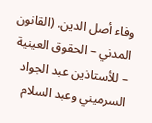وفاء أصل الدين. (القانون المدني – الحقوق العينية – للأستاذين عبد الجواد السرميني وعبد السلام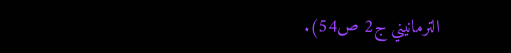الترمانيني ج2 ص54).